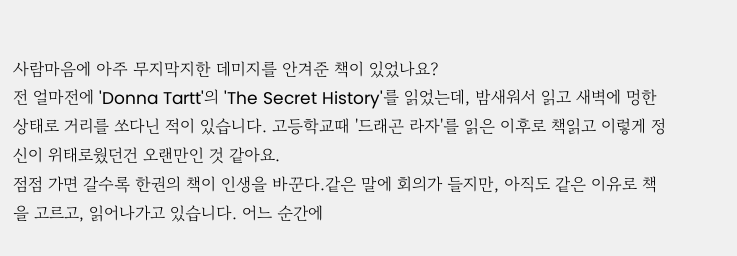사람마음에 아주 무지막지한 데미지를 안겨준 책이 있었나요?
전 얼마전에 'Donna Tartt'의 'The Secret History'를 읽었는데, 밤새워서 읽고 새벽에 멍한 상태로 거리를 쏘다닌 적이 있습니다. 고등학교때 '드래곤 라자'를 읽은 이후로 책읽고 이렇게 정신이 위태로웠던건 오랜만인 것 같아요.
점점 가면 갈수록 한권의 책이 인생을 바꾼다.같은 말에 회의가 들지만, 아직도 같은 이유로 책을 고르고, 읽어나가고 있습니다. 어느 순간에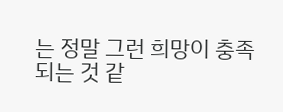는 정말 그런 희망이 충족되는 것 같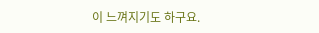이 느껴지기도 하구요.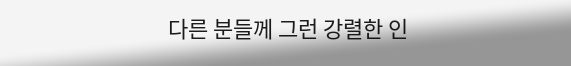다른 분들께 그런 강렬한 인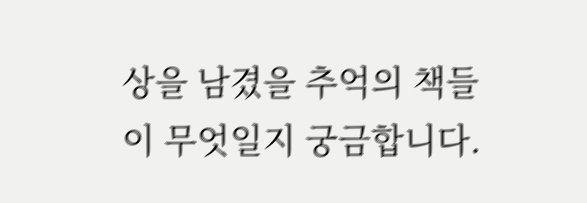상을 남겼을 추억의 책들이 무엇일지 궁금합니다.